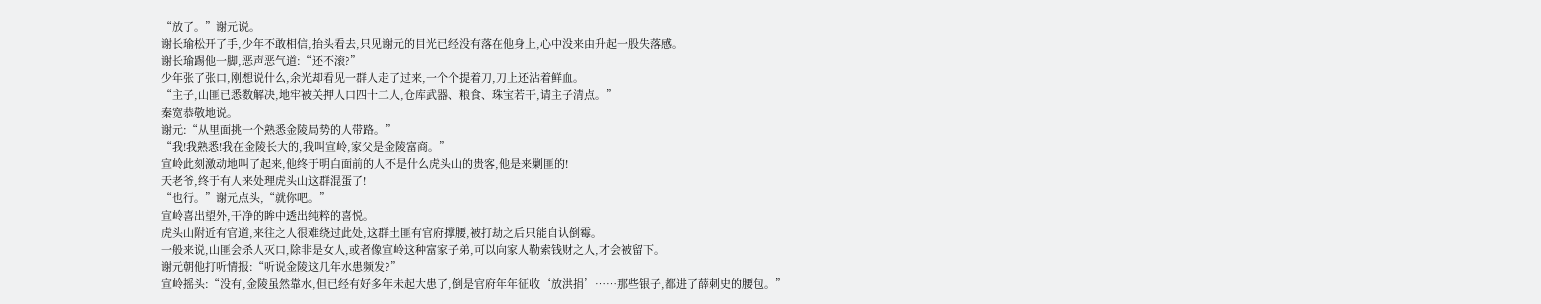“放了。”谢元说。
谢长瑜松开了手,少年不敢相信,抬头看去,只见谢元的目光已经没有落在他身上,心中没来由升起一股失落感。
谢长瑜踢他一脚,恶声恶气道:“还不滚?”
少年张了张口,刚想说什么,余光却看见一群人走了过来,一个个提着刀,刀上还沾着鲜血。
“主子,山匪已悉数解决,地牢被关押人口四十二人,仓库武器、粮食、珠宝若干,请主子清点。”
秦宽恭敬地说。
谢元:“从里面挑一个熟悉金陵局势的人带路。”
“我!我熟悉!我在金陵长大的,我叫宣岭,家父是金陵富商。”
宣岭此刻激动地叫了起来,他终于明白面前的人不是什么虎头山的贵客,他是来剿匪的!
天老爷,终于有人来处理虎头山这群混蛋了!
“也行。”谢元点头,“就你吧。”
宣岭喜出望外,干净的眸中透出纯粹的喜悦。
虎头山附近有官道,来往之人很难绕过此处,这群土匪有官府撑腰,被打劫之后只能自认倒霉。
一般来说,山匪会杀人灭口,除非是女人,或者像宣岭这种富家子弟,可以向家人勒索钱财之人,才会被留下。
谢元朝他打听情报:“听说金陵这几年水患频发?”
宣岭摇头:“没有,金陵虽然靠水,但已经有好多年未起大患了,倒是官府年年征收‘放洪捐’……那些银子,都进了薛刺史的腰包。”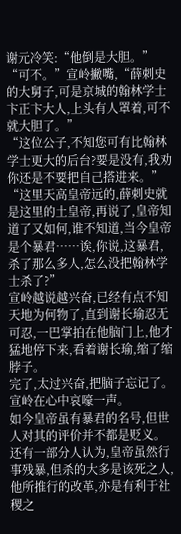谢元冷笑:“他倒是大胆。”
“可不。”宣岭撇嘴,“薛刺史的大舅子,可是京城的翰林学士卞正卞大人,上头有人罩着,可不就大胆了。”
“这位公子,不知您可有比翰林学士更大的后台?要是没有,我劝你还是不要把自己搭进来。”
“这里天高皇帝远的,薛刺史就是这里的土皇帝,再说了,皇帝知道了又如何,谁不知道,当今皇帝是个暴君……诶,你说,这暴君,杀了那么多人,怎么没把翰林学士杀了?”
宣岭越说越兴奋,已经有点不知天地为何物了,直到谢长瑜忍无可忍,一巴掌拍在他脑门上,他才猛地停下来,看着谢长瑜,缩了缩脖子。
完了,太过兴奋,把脑子忘记了。
宣岭在心中哀嚎一声。
如今皇帝虽有暴君的名号,但世人对其的评价并不都是贬义。
还有一部分人认为,皇帝虽然行事残暴,但杀的大多是该死之人,他所推行的改革,亦是有利于社稷之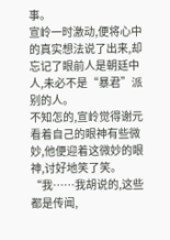事。
宣岭一时激动,便将心中的真实想法说了出来,却忘记了眼前人是朝廷中人,未必不是“暴君”派别的人。
不知怎的,宣岭觉得谢元看着自己的眼神有些微妙,他便迎着这微妙的眼神,讨好地笑了笑。
“我……我胡说的,这些都是传闻,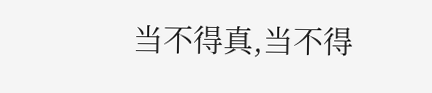当不得真,当不得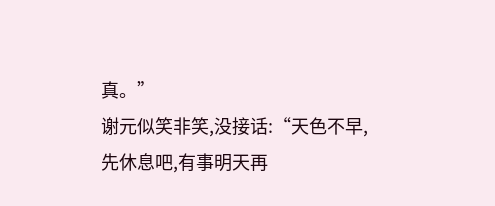真。”
谢元似笑非笑,没接话:“天色不早,先休息吧,有事明天再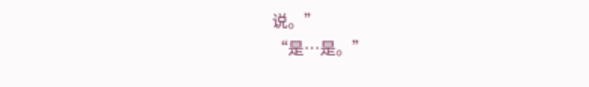说。”
“是…是。”